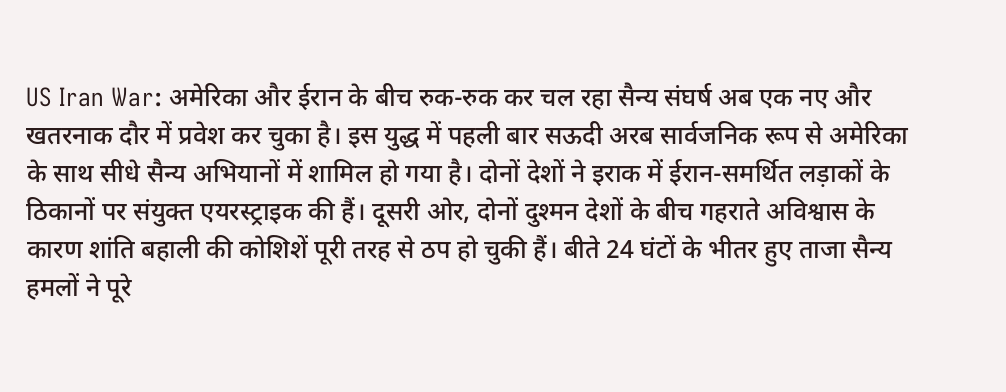US Iran War: अमेरिका और ईरान के बीच रुक-रुक कर चल रहा सैन्य संघर्ष अब एक नए और खतरनाक दौर में प्रवेश कर चुका है। इस युद्ध में पहली बार सऊदी अरब सार्वजनिक रूप से अमेरिका के साथ सीधे सैन्य अभियानों में शामिल हो गया है। दोनों देशों ने इराक में ईरान-समर्थित लड़ाकों के ठिकानों पर संयुक्त एयरस्ट्राइक की हैं। दूसरी ओर, दोनों दुश्मन देशों के बीच गहराते अविश्वास के कारण शांति बहाली की कोशिशें पूरी तरह से ठप हो चुकी हैं। बीते 24 घंटों के भीतर हुए ताजा सैन्य हमलों ने पूरे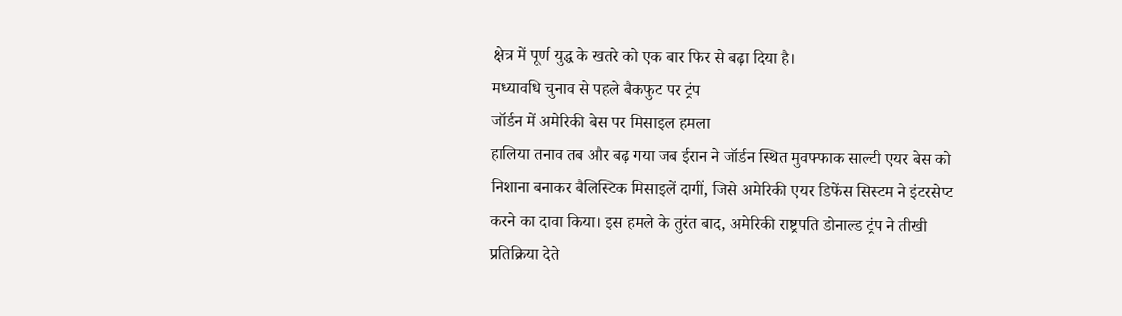क्षेत्र में पूर्ण युद्ध के खतरे को एक बार फिर से बढ़ा दिया है।
मध्यावधि चुनाव से पहले बैकफुट पर ट्रंप
जॉर्डन में अमेरिकी बेस पर मिसाइल हमला
हालिया तनाव तब और बढ़ गया जब ईरान ने जॉर्डन स्थित मुवफ्फाक साल्टी एयर बेस को निशाना बनाकर बैलिस्टिक मिसाइलें दागीं, जिसे अमेरिकी एयर डिफेंस सिस्टम ने इंटरसेप्ट करने का दावा किया। इस हमले के तुरंत बाद, अमेरिकी राष्ट्रपति डोनाल्ड ट्रंप ने तीखी प्रतिक्रिया देते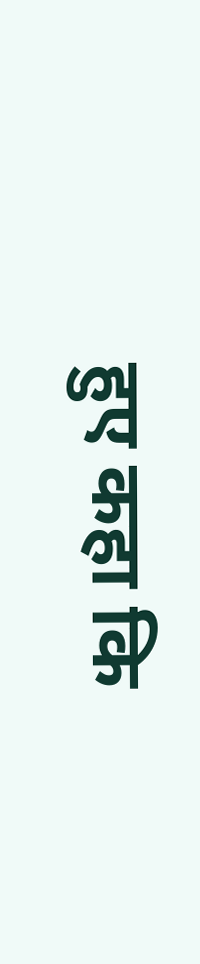हुए कहा कि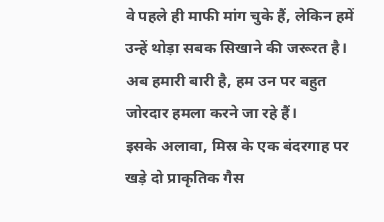वे पहले ही माफी मांग चुके हैं, लेकिन हमें उन्हें थोड़ा सबक सिखाने की जरूरत है। अब हमारी बारी है, हम उन पर बहुत जोरदार हमला करने जा रहे हैं।
इसके अलावा, मिस्र के एक बंदरगाह पर खड़े दो प्राकृतिक गैस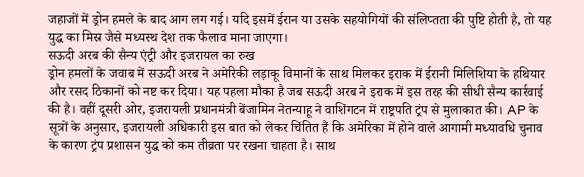जहाजों में ड्रोन हमले के बाद आग लग गई। यदि इसमें ईरान या उसके सहयोगियों की संलिप्तता की पुष्टि होती है, तो यह युद्ध का मिस्र जैसे मध्यस्थ देश तक फैलाव माना जाएगा।
सऊदी अरब की सैन्य एंट्री और इजरायल का रुख
ड्रोन हमलों के जवाब में सऊदी अरब ने अमेरिकी लड़ाकू विमानों के साथ मिलकर इराक में ईरानी मिलिशिया के हथियार और रसद ठिकानों को नष्ट कर दिया। यह पहला मौका है जब सऊदी अरब ने इराक में इस तरह की सीधी सैन्य कार्रवाई की है। वहीं दूसरी ओर, इजरायली प्रधानमंत्री बेंजामिन नेतन्याहू ने वाशिंगटन में राष्ट्रपति ट्रंप से मुलाकात की। AP के सूत्रों के अनुसार, इजरायली अधिकारी इस बात को लेकर चिंतित हैं कि अमेरिका में होने वाले आगामी मध्यावधि चुनाव के कारण ट्रंप प्रशासन युद्ध को कम तीव्रता पर रखना चाहता है। साथ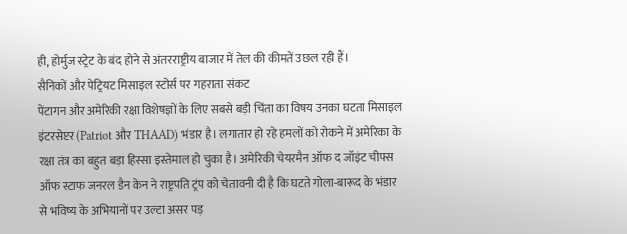ही, होर्मुज स्ट्रेट के बंद होने से अंतरराष्ट्रीय बाजार में तेल की कीमतें उछल रही हैं।
सैनिकों और पेट्रियट मिसाइल स्टोर्स पर गहराता संकट
पेंटागन और अमेरिकी रक्षा विशेषज्ञों के लिए सबसे बड़ी चिंता का विषय उनका घटता मिसाइल इंटरसेप्टर (Patriot और THAAD) भंडार है। लगातार हो रहे हमलों को रोकने में अमेरिका के रक्षा तंत्र का बहुत बड़ा हिस्सा इस्तेमाल हो चुका है। अमेरिकी चेयरमैन ऑफ द जॉइंट चीफ्स ऑफ स्टाफ जनरल डैन केन ने राष्ट्रपति ट्रंप को चेतावनी दी है कि घटते गोला-बारूद के भंडार से भविष्य के अभियानों पर उल्टा असर पड़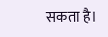सकता है।